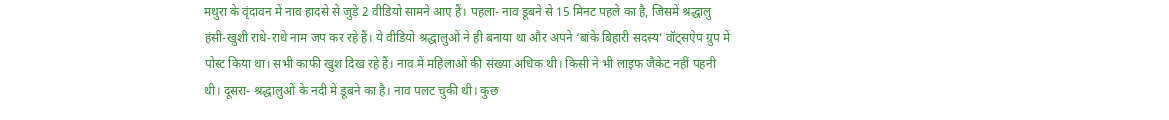मथुरा के वृंदावन में नाव हादसे से जुड़े 2 वीडियो सामने आए हैं। पहला- नाव डूबने से 15 मिनट पहले का है, जिसमें श्रद्धालु हंसी-खुशी राधे-राधे नाम जप कर रहे हैं। ये वीडियो श्रद्धालुओं ने ही बनाया था और अपने ‘बांके बिहारी सदस्य’ वॉट्सऐप ग्रुप में पोस्ट किया था। सभी काफी खुश दिख रहे हैं। नाव में महिलाओं की संख्या अधिक थी। किसी ने भी लाइफ जैकेट नहीं पहनी थी। दूसरा- श्रद्धालुओं के नदी में डूबने का है। नाव पलट चुकी थी। कुछ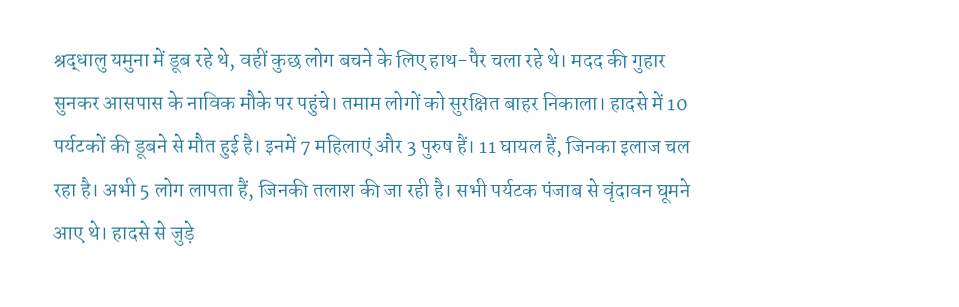श्रद्धालु यमुना में डूब रहे थे, वहीं कुछ लोग बचने के लिए हाथ-पैर चला रहे थे। मदद की गुहार सुनकर आसपास के नाविक मौके पर पहुंचे। तमाम लोगों को सुरक्षित बाहर निकाला। हादसे में 10 पर्यटकों की डूबने से मौत हुई है। इनमें 7 महिलाएं और 3 पुरुष हैं। 11 घायल हैं, जिनका इलाज चल रहा है। अभी 5 लोग लापता हैं, जिनकी तलाश की जा रही है। सभी पर्यटक पंजाब से वृंदावन घूमने आए थे। हादसे से जुड़े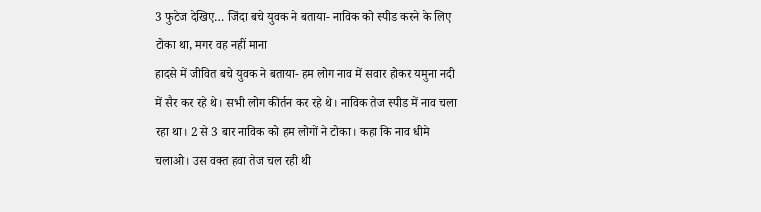3 फुटेज देखिए… जिंदा बचे युवक ने बताया- नाविक को स्पीड करने के लिए टोका था, मगर वह नहीं माना
हादसे में जीवित बचे युवक ने बताया- हम लोग नाव में सवार होकर यमुना नदी में सैर कर रहे थे। सभी लोग कीर्तन कर रहे थे। नाविक तेज स्पीड में नाव चला रहा था। 2 से 3 बार नाविक को हम लोगों ने टोका। कहा कि नाव धीमे चलाओ। उस वक्त हवा तेज चल रही थी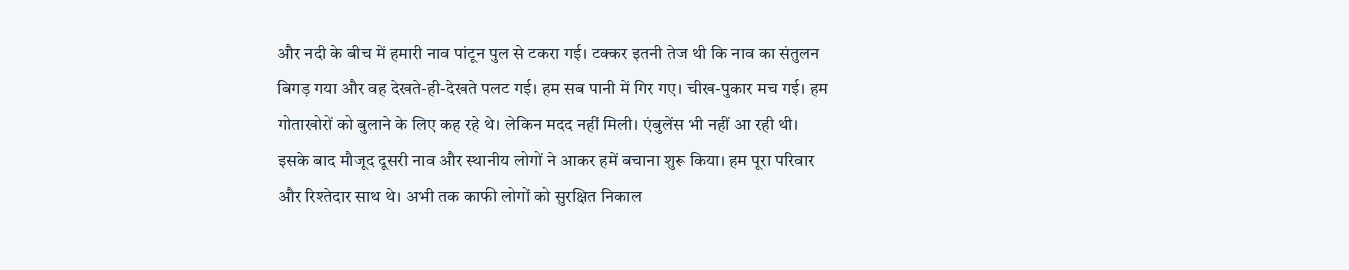और नदी के बीच में हमारी नाव पांटून पुल से टकरा गई। टक्कर इतनी तेज थी कि नाव का संतुलन बिगड़ गया और वह देखते-ही-देखते पलट गई। हम सब पानी में गिर गए। चीख-पुकार मच गई। हम गोताखोरों को बुलाने के लिए कह रहे थे। लेकिन मदद नहीं मिली। एंबुलेंस भी नहीं आ रही थी। इसके बाद मौजूद दूसरी नाव और स्थानीय लोगों ने आकर हमें बचाना शुरू किया। हम पूरा परिवार और रिश्तेदार साथ थे। अभी तक काफी लोगों को सुरक्षित निकाल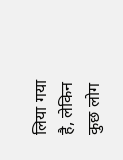लिया गया है, लेकिन कुछ लोग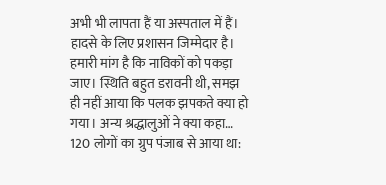अभी भी लापता हैं या अस्पताल में हैं। हादसे के लिए प्रशासन जिम्मेदार है। हमारी मांग है कि नाविकों को पकड़ा जाए। स्थिति बहुत डरावनी थी, समझ ही नहीं आया कि पलक झपकते क्या हो गया। अन्य श्रद्धालुओं ने क्या कहा… 120 लोगों का ग्रुप पंजाब से आया था: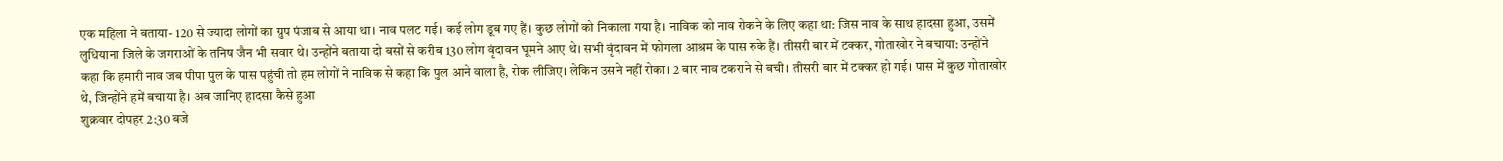एक महिला ने बताया- 120 से ज्यादा लोगों का ग्रुप पंजाब से आया था। नाव पलट गई। कई लोग डूब गए हैं। कुछ लोगों को निकाला गया है। नाविक को नाव रोकने के लिए कहा था: जिस नाव के साथ हादसा हुआ, उसमें लुधियाना जिले के जगराओं के तनिष जैन भी सवार थे। उन्होंने बताया दो बसों से करीब 130 लोग वृंदावन घूमने आए थे। सभी वृंदावन में फोगला आश्रम के पास रुके हैं। तीसरी बार में टक्कर, गोताखोर ने बचाया: उन्होंने कहा कि हमारी नाव जब पीपा पुल के पास पहुंची तो हम लोगों ने नाविक से कहा कि पुल आने वाला है, रोक लीजिए। लेकिन उसने नहीं रोका। 2 बार नाव टकराने से बची। तीसरी बार में टक्कर हो गई। पास में कुछ गोताखोर थे, जिन्होंने हमें बचाया है। अब जानिए हादसा कैसे हुआ
शुक्रवार दोपहर 2:30 बजे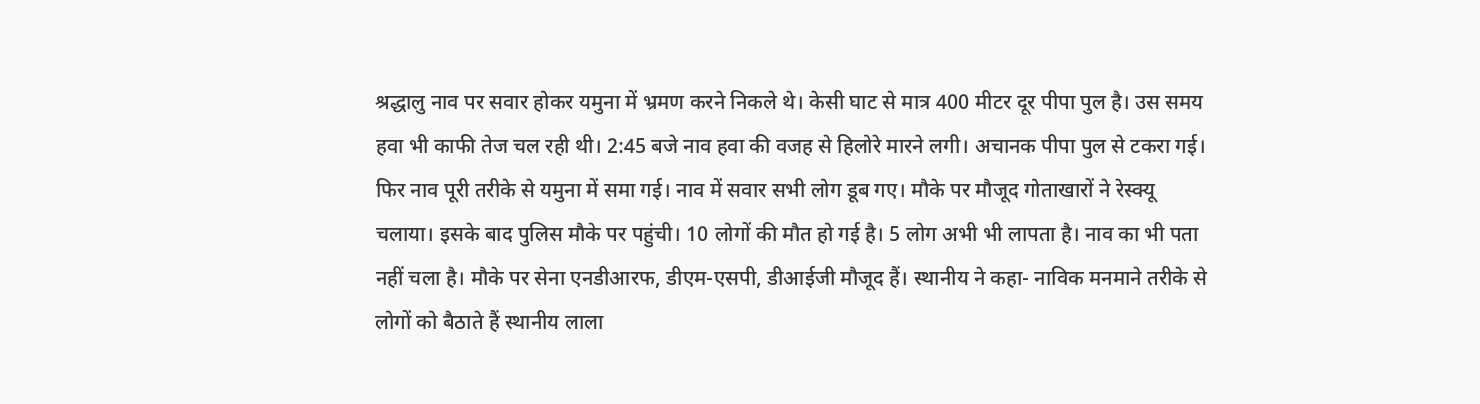श्रद्धालु नाव पर सवार होकर यमुना में भ्रमण करने निकले थे। केसी घाट से मात्र 400 मीटर दूर पीपा पुल है। उस समय हवा भी काफी तेज चल रही थी। 2:45 बजे नाव हवा की वजह से हिलोरे मारने लगी। अचानक पीपा पुल से टकरा गई। फिर नाव पूरी तरीके से यमुना में समा गई। नाव में सवार सभी लोग डूब गए। मौके पर मौजूद गोताखारों ने रेस्क्यू चलाया। इसके बाद पुलिस मौके पर पहुंची। 10 लोगों की मौत हो गई है। 5 लोग अभी भी लापता है। नाव का भी पता नहीं चला है। मौके पर सेना एनडीआरफ, डीएम-एसपी, डीआईजी मौजूद हैं। स्थानीय ने कहा- नाविक मनमाने तरीके से लोगों को बैठाते हैं स्थानीय लाला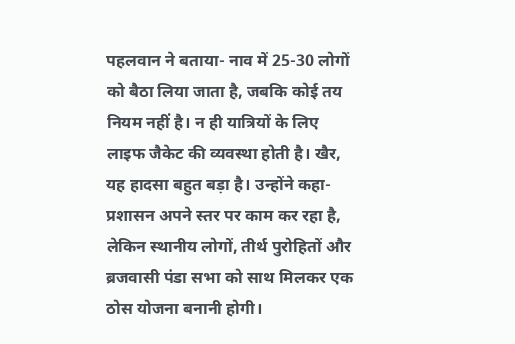पहलवान ने बताया- नाव में 25-30 लोगों को बैठा लिया जाता है, जबकि कोई तय नियम नहीं है। न ही यात्रियों के लिए लाइफ जैकेट की व्यवस्था होती है। खैर, यह हादसा बहुत बड़ा है। उन्होंने कहा- प्रशासन अपने स्तर पर काम कर रहा है, लेकिन स्थानीय लोगों, तीर्थ पुरोहितों और ब्रजवासी पंडा सभा को साथ मिलकर एक ठोस योजना बनानी होगी।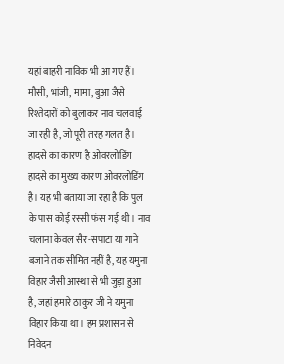यहां बाहरी नाविक भी आ गए हैं। मौसी, भांजी, मामा, बुआ जैसे रिश्तेदारों को बुलाकर नाव चलवाई जा रही है, जो पूरी तरह गलत है। हादसे का कारण है ओवरलोडिंग हादसे का मुख्य कारण ओवरलोडिंग है। यह भी बताया जा रहा है कि पुल के पास कोई रस्सी फंस गई थी। नाव चलाना केवल सैर-सपाटा या गाने बजाने तक सीमित नहीं है, यह यमुना विहार जैसी आस्था से भी जुड़ा हुआ है, जहां हमारे ठाकुर जी ने यमुना विहार किया था। हम प्रशासन से निवेदन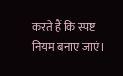करते हैं कि स्पष्ट नियम बनाए जाएं।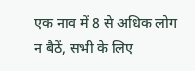एक नाव में 8 से अधिक लोग न बैठें, सभी के लिए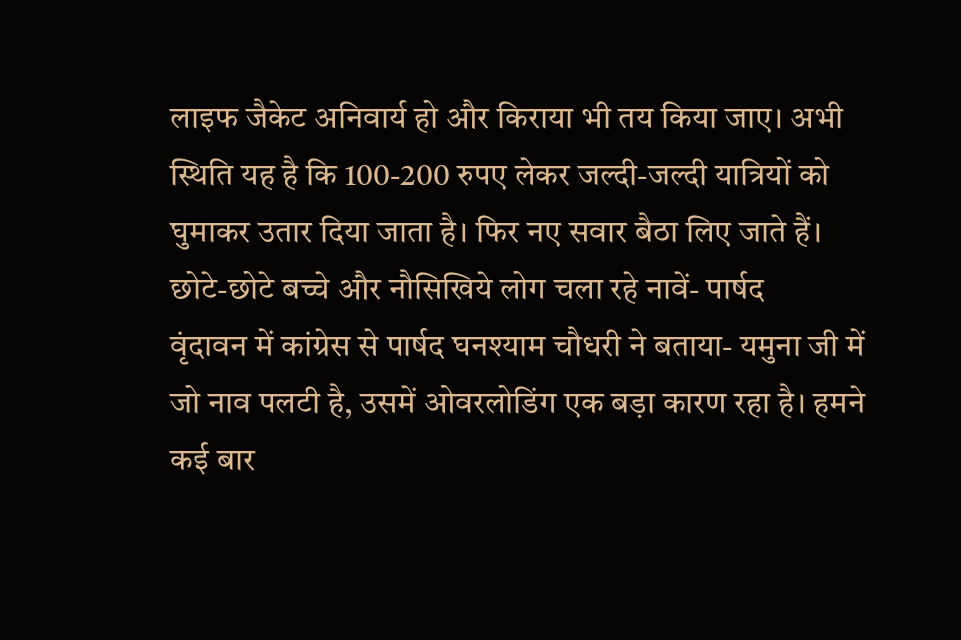लाइफ जैकेट अनिवार्य हो और किराया भी तय किया जाए। अभी स्थिति यह है कि 100-200 रुपए लेकर जल्दी-जल्दी यात्रियों को घुमाकर उतार दिया जाता है। फिर नए सवार बैठा लिए जाते हैं। छोटे-छोटे बच्चे और नौसिखिये लोग चला रहे नावें- पार्षद
वृंदावन में कांग्रेस से पार्षद घनश्याम चौधरी ने बताया- यमुना जी में जो नाव पलटी है, उसमें ओवरलोडिंग एक बड़ा कारण रहा है। हमने कई बार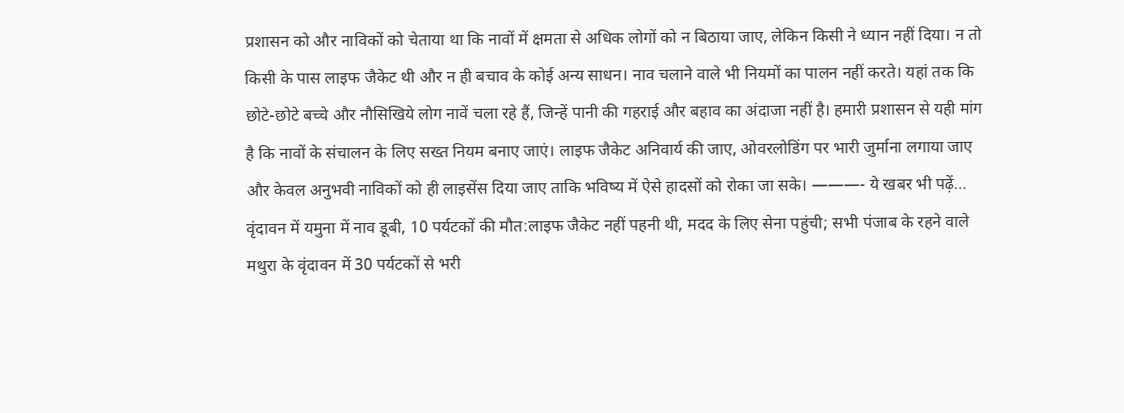प्रशासन को और नाविकों को चेताया था कि नावों में क्षमता से अधिक लोगों को न बिठाया जाए, लेकिन किसी ने ध्यान नहीं दिया। न तो किसी के पास लाइफ जैकेट थी और न ही बचाव के कोई अन्य साधन। नाव चलाने वाले भी नियमों का पालन नहीं करते। यहां तक कि छोटे-छोटे बच्चे और नौसिखिये लोग नावें चला रहे हैं, जिन्हें पानी की गहराई और बहाव का अंदाजा नहीं है। हमारी प्रशासन से यही मांग है कि नावों के संचालन के लिए सख्त नियम बनाए जाएं। लाइफ जैकेट अनिवार्य की जाए, ओवरलोडिंग पर भारी जुर्माना लगाया जाए और केवल अनुभवी नाविकों को ही लाइसेंस दिया जाए ताकि भविष्य में ऐसे हादसों को रोका जा सके। ———- ये खबर भी पढ़ें… वृंदावन में यमुना में नाव डूबी, 10 पर्यटकों की मौत:लाइफ जैकेट नहीं पहनी थी, मदद के लिए सेना पहुंची; सभी पंजाब के रहने वाले
मथुरा के वृंदावन में 30 पर्यटकों से भरी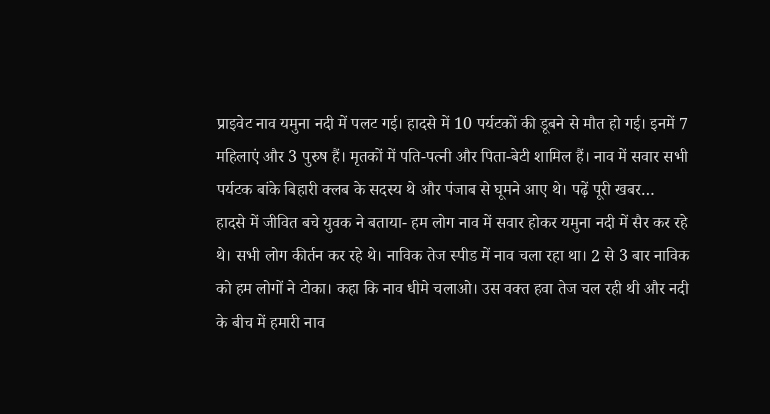प्राइवेट नाव यमुना नदी में पलट गई। हादसे में 10 पर्यटकों की डूबने से मौत हो गई। इनमें 7 महिलाएं और 3 पुरुष हैं। मृतकों में पति-पत्नी और पिता-बेटी शामिल हैं। नाव में सवार सभी पर्यटक बांके बिहारी क्लब के सदस्य थे और पंजाब से घूमने आए थे। पढ़ें पूरी खबर…
हादसे में जीवित बचे युवक ने बताया- हम लोग नाव में सवार होकर यमुना नदी में सैर कर रहे थे। सभी लोग कीर्तन कर रहे थे। नाविक तेज स्पीड में नाव चला रहा था। 2 से 3 बार नाविक को हम लोगों ने टोका। कहा कि नाव धीमे चलाओ। उस वक्त हवा तेज चल रही थी और नदी के बीच में हमारी नाव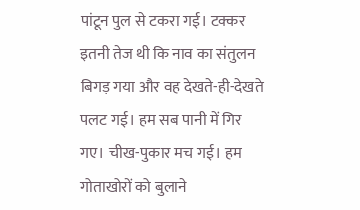पांटून पुल से टकरा गई। टक्कर इतनी तेज थी कि नाव का संतुलन बिगड़ गया और वह देखते-ही-देखते पलट गई। हम सब पानी में गिर गए। चीख-पुकार मच गई। हम गोताखोरों को बुलाने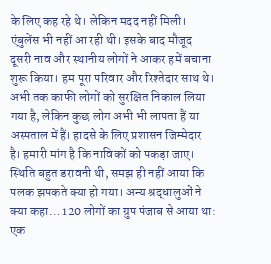के लिए कह रहे थे। लेकिन मदद नहीं मिली। एंबुलेंस भी नहीं आ रही थी। इसके बाद मौजूद दूसरी नाव और स्थानीय लोगों ने आकर हमें बचाना शुरू किया। हम पूरा परिवार और रिश्तेदार साथ थे। अभी तक काफी लोगों को सुरक्षित निकाल लिया गया है, लेकिन कुछ लोग अभी भी लापता हैं या अस्पताल में हैं। हादसे के लिए प्रशासन जिम्मेदार है। हमारी मांग है कि नाविकों को पकड़ा जाए। स्थिति बहुत डरावनी थी, समझ ही नहीं आया कि पलक झपकते क्या हो गया। अन्य श्रद्धालुओं ने क्या कहा… 120 लोगों का ग्रुप पंजाब से आया था: एक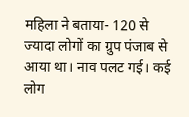महिला ने बताया- 120 से ज्यादा लोगों का ग्रुप पंजाब से आया था। नाव पलट गई। कई लोग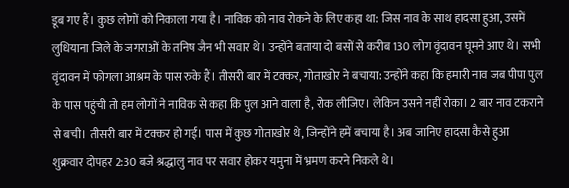डूब गए हैं। कुछ लोगों को निकाला गया है। नाविक को नाव रोकने के लिए कहा था: जिस नाव के साथ हादसा हुआ, उसमें लुधियाना जिले के जगराओं के तनिष जैन भी सवार थे। उन्होंने बताया दो बसों से करीब 130 लोग वृंदावन घूमने आए थे। सभी वृंदावन में फोगला आश्रम के पास रुके हैं। तीसरी बार में टक्कर, गोताखोर ने बचाया: उन्होंने कहा कि हमारी नाव जब पीपा पुल के पास पहुंची तो हम लोगों ने नाविक से कहा कि पुल आने वाला है, रोक लीजिए। लेकिन उसने नहीं रोका। 2 बार नाव टकराने से बची। तीसरी बार में टक्कर हो गई। पास में कुछ गोताखोर थे, जिन्होंने हमें बचाया है। अब जानिए हादसा कैसे हुआ
शुक्रवार दोपहर 2:30 बजे श्रद्धालु नाव पर सवार होकर यमुना में भ्रमण करने निकले थे।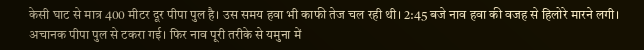केसी घाट से मात्र 400 मीटर दूर पीपा पुल है। उस समय हवा भी काफी तेज चल रही थी। 2:45 बजे नाव हवा की वजह से हिलोरे मारने लगी। अचानक पीपा पुल से टकरा गई। फिर नाव पूरी तरीके से यमुना में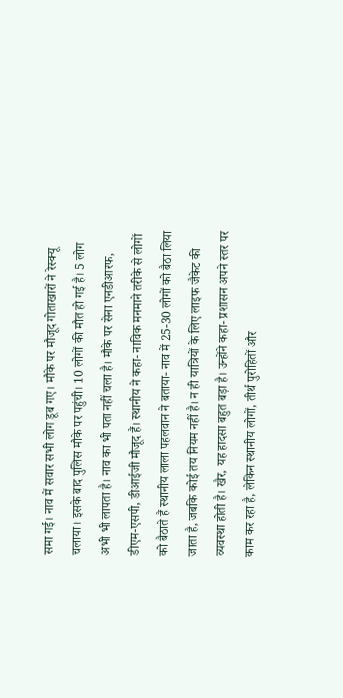समा गई। नाव में सवार सभी लोग डूब गए। मौके पर मौजूद गोताखारों ने रेस्क्यू चलाया। इसके बाद पुलिस मौके पर पहुंची। 10 लोगों की मौत हो गई है। 5 लोग अभी भी लापता है। नाव का भी पता नहीं चला है। मौके पर सेना एनडीआरफ, डीएम-एसपी, डीआईजी मौजूद हैं। स्थानीय ने कहा- नाविक मनमाने तरीके से लोगों को बैठाते हैं स्थानीय लाला पहलवान ने बताया- नाव में 25-30 लोगों को बैठा लिया जाता है, जबकि कोई तय नियम नहीं है। न ही यात्रियों के लिए लाइफ जैकेट की व्यवस्था होती है। खैर, यह हादसा बहुत बड़ा है। उन्होंने कहा- प्रशासन अपने स्तर पर काम कर रहा है, लेकिन स्थानीय लोगों, तीर्थ पुरोहितों और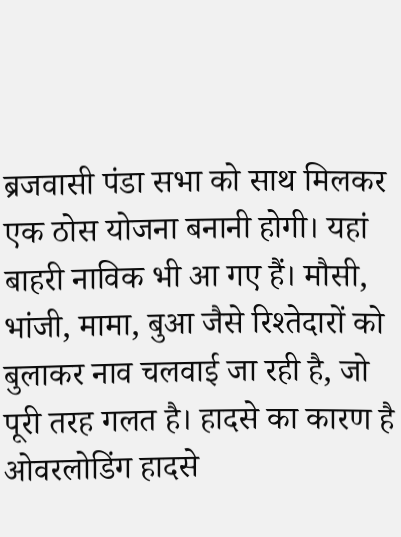ब्रजवासी पंडा सभा को साथ मिलकर एक ठोस योजना बनानी होगी। यहां बाहरी नाविक भी आ गए हैं। मौसी, भांजी, मामा, बुआ जैसे रिश्तेदारों को बुलाकर नाव चलवाई जा रही है, जो पूरी तरह गलत है। हादसे का कारण है ओवरलोडिंग हादसे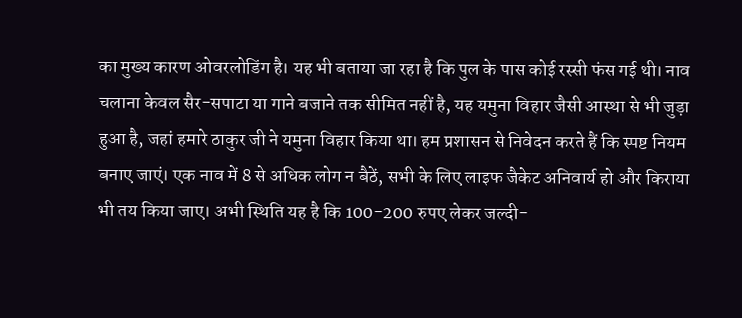का मुख्य कारण ओवरलोडिंग है। यह भी बताया जा रहा है कि पुल के पास कोई रस्सी फंस गई थी। नाव चलाना केवल सैर-सपाटा या गाने बजाने तक सीमित नहीं है, यह यमुना विहार जैसी आस्था से भी जुड़ा हुआ है, जहां हमारे ठाकुर जी ने यमुना विहार किया था। हम प्रशासन से निवेदन करते हैं कि स्पष्ट नियम बनाए जाएं। एक नाव में 8 से अधिक लोग न बैठें, सभी के लिए लाइफ जैकेट अनिवार्य हो और किराया भी तय किया जाए। अभी स्थिति यह है कि 100-200 रुपए लेकर जल्दी-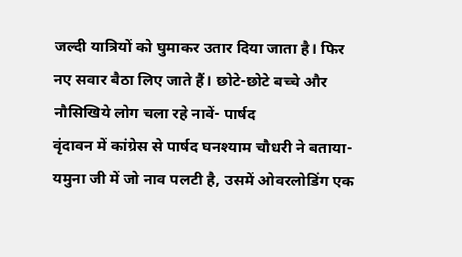जल्दी यात्रियों को घुमाकर उतार दिया जाता है। फिर नए सवार बैठा लिए जाते हैं। छोटे-छोटे बच्चे और नौसिखिये लोग चला रहे नावें- पार्षद
वृंदावन में कांग्रेस से पार्षद घनश्याम चौधरी ने बताया- यमुना जी में जो नाव पलटी है, उसमें ओवरलोडिंग एक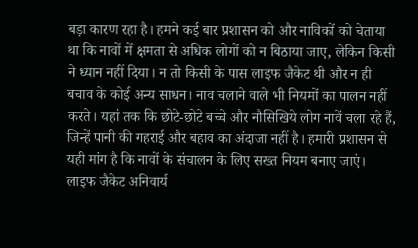बड़ा कारण रहा है। हमने कई बार प्रशासन को और नाविकों को चेताया था कि नावों में क्षमता से अधिक लोगों को न बिठाया जाए, लेकिन किसी ने ध्यान नहीं दिया। न तो किसी के पास लाइफ जैकेट थी और न ही बचाव के कोई अन्य साधन। नाव चलाने वाले भी नियमों का पालन नहीं करते। यहां तक कि छोटे-छोटे बच्चे और नौसिखिये लोग नावें चला रहे हैं, जिन्हें पानी की गहराई और बहाव का अंदाजा नहीं है। हमारी प्रशासन से यही मांग है कि नावों के संचालन के लिए सख्त नियम बनाए जाएं। लाइफ जैकेट अनिवार्य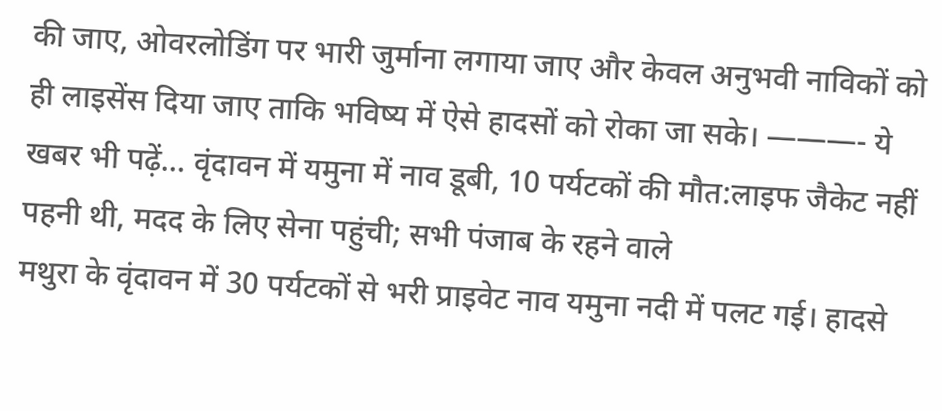की जाए, ओवरलोडिंग पर भारी जुर्माना लगाया जाए और केवल अनुभवी नाविकों को ही लाइसेंस दिया जाए ताकि भविष्य में ऐसे हादसों को रोका जा सके। ———- ये खबर भी पढ़ें… वृंदावन में यमुना में नाव डूबी, 10 पर्यटकों की मौत:लाइफ जैकेट नहीं पहनी थी, मदद के लिए सेना पहुंची; सभी पंजाब के रहने वाले
मथुरा के वृंदावन में 30 पर्यटकों से भरी प्राइवेट नाव यमुना नदी में पलट गई। हादसे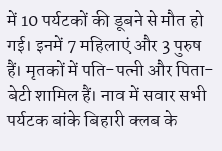में 10 पर्यटकों की डूबने से मौत हो गई। इनमें 7 महिलाएं और 3 पुरुष हैं। मृतकों में पति-पत्नी और पिता-बेटी शामिल हैं। नाव में सवार सभी पर्यटक बांके बिहारी क्लब के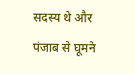सदस्य थे और पंजाब से घूमने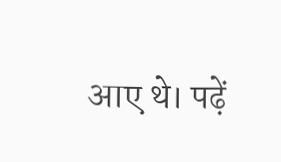आए थे। पढ़ें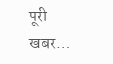पूरी खबर…